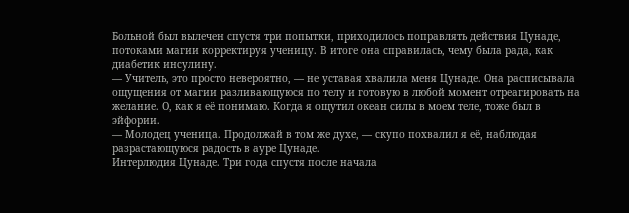Больной был вылечен спустя три попытки, приходилось поправлять действия Цунаде, потоками магии корректируя ученицу. В итоге она справилась, чему была рада, как диабетик инсулину.
— Учитель, это просто невероятно, — не уставая хвалила меня Цунаде. Она расписывала ощущения от магии разливающуюся по телу и готовую в любой момент отреагировать на желание. О, как я её понимаю. Когда я ощутил океан силы в моем теле, тоже был в эйфории.
— Молодец ученица. Продолжай в том же духе, — скупо похвалил я её, наблюдая разрастающуюся радость в ауре Цунаде.
Интерлюдия Цунаде. Три года спустя после начала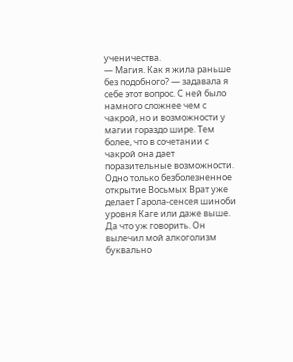ученичества.
— Магия. Как я жила раньше без подобного? — задавала я себе этот вопрос. С ней было намного сложнее чем с чакрой, но и возможности у магии гораздо шире. Тем более, что в сочетании с чакрой она дает поразительные возможности. Одно только безболезненное открытие Восьмых Врат уже делает Гарола-сенсея шиноби уровня Каге или даже выше. Да что уж говорить. Он вылечил мой алкоголизм буквально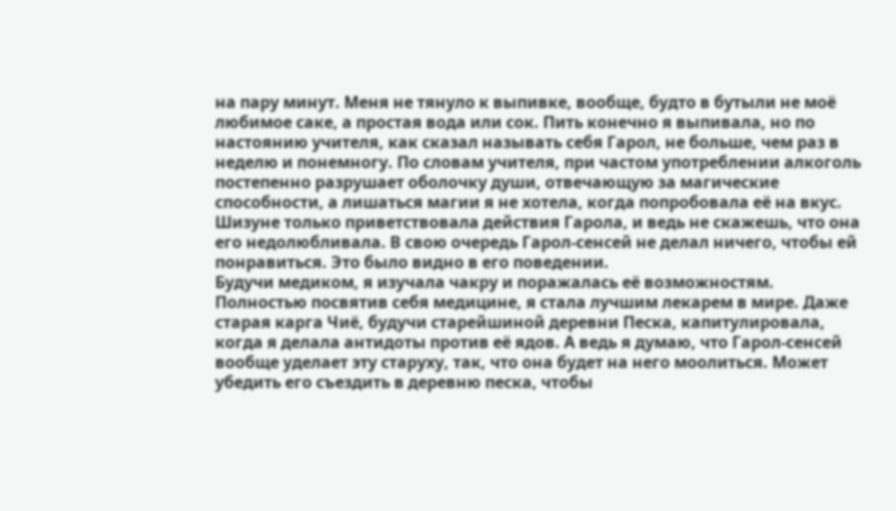на пару минут. Меня не тянуло к выпивке, вообще, будто в бутыли не моё любимое саке, а простая вода или сок. Пить конечно я выпивала, но по настоянию учителя, как сказал называть себя Гарол, не больше, чем раз в неделю и понемногу. По словам учителя, при частом употреблении алкоголь постепенно разрушает оболочку души, отвечающую за магические способности, а лишаться магии я не хотела, когда попробовала её на вкус.
Шизуне только приветствовала действия Гарола, и ведь не скажешь, что она его недолюбливала. В свою очередь Гарол-сенсей не делал ничего, чтобы ей понравиться. Это было видно в его поведении.
Будучи медиком, я изучала чакру и поражалась её возможностям. Полностью посвятив себя медицине, я стала лучшим лекарем в мире. Даже старая карга Чиё, будучи старейшиной деревни Песка, капитулировала, когда я делала антидоты против её ядов. А ведь я думаю, что Гарол-сенсей вообще уделает эту старуху, так, что она будет на него моолиться. Может убедить его съездить в деревню песка, чтобы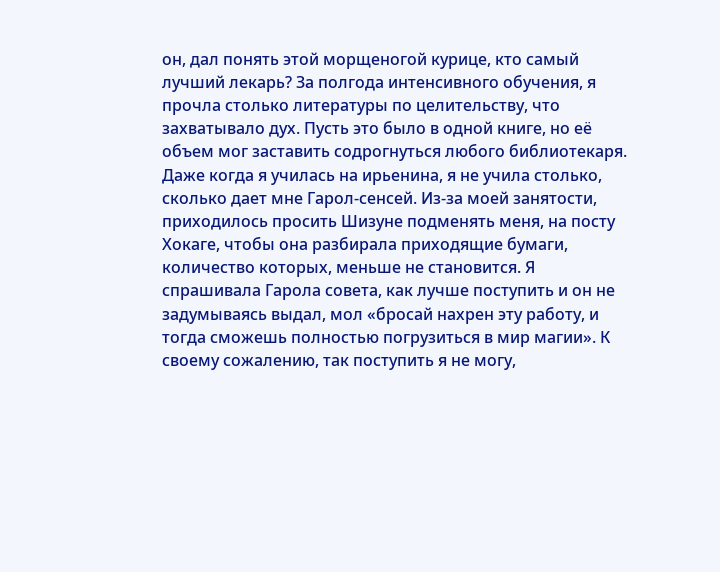он, дал понять этой морщеногой курице, кто самый лучший лекарь? За полгода интенсивного обучения, я прочла столько литературы по целительству, что захватывало дух. Пусть это было в одной книге, но её объем мог заставить содрогнуться любого библиотекаря. Даже когда я училась на ирьенина, я не учила столько, сколько дает мне Гарол-сенсей. Из-за моей занятости, приходилось просить Шизуне подменять меня, на посту Хокаге, чтобы она разбирала приходящие бумаги, количество которых, меньше не становится. Я спрашивала Гарола совета, как лучше поступить и он не задумываясь выдал, мол «бросай нахрен эту работу, и тогда сможешь полностью погрузиться в мир магии». К своему сожалению, так поступить я не могу,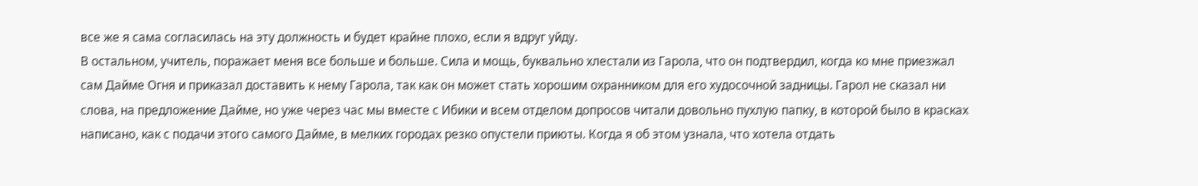все же я сама согласилась на эту должность и будет крайне плохо, если я вдруг уйду.
В остальном, учитель, поражает меня все больше и больше. Сила и мощь, буквально хлестали из Гарола, что он подтвердил, когда ко мне приезжал сам Дайме Огня и приказал доставить к нему Гарола, так как он может стать хорошим охранником для его худосочной задницы. Гарол не сказал ни слова, на предложение Дайме, но уже через час мы вместе с Ибики и всем отделом допросов читали довольно пухлую папку, в которой было в красках написано, как с подачи этого самого Дайме, в мелких городах резко опустели приюты. Когда я об этом узнала, что хотела отдать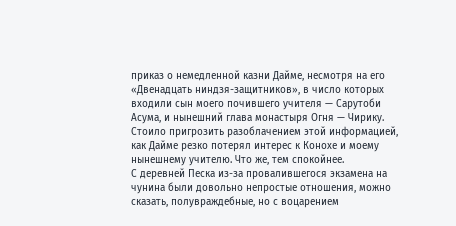приказ о немедленной казни Дайме, несмотря на его «Двенадцать ниндзя-защитников», в число которых входили сын моего почившего учителя — Сарутоби Асума, и нынешний глава монастыря Огня — Чирику. Стоило пригрозить разоблачением этой информацией, как Дайме резко потерял интерес к Конохе и моему нынешнему учителю. Что же, тем спокойнее.
С деревней Песка из-за провалившегося экзамена на чунина были довольно непростые отношения, можно сказать, полувраждебные, но с воцарением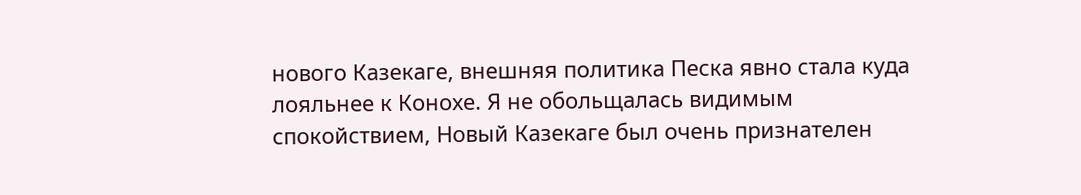нового Казекаге, внешняя политика Песка явно стала куда лояльнее к Конохе. Я не обольщалась видимым спокойствием, Новый Казекаге был очень признателен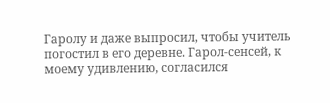Гаролу и даже выпросил, чтобы учитель погостил в его деревне. Гарол-сенсей, к моему удивлению, согласился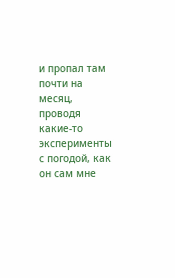и пропал там почти на месяц, проводя какие-то эксперименты с погодой, как он сам мне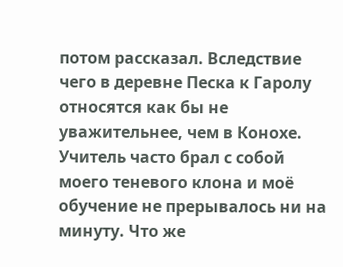потом рассказал. Вследствие чего в деревне Песка к Гаролу относятся как бы не уважительнее, чем в Конохе. Учитель часто брал с собой моего теневого клона и моё обучение не прерывалось ни на минуту. Что же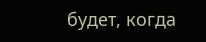будет, когда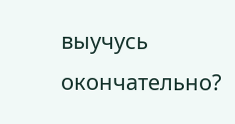выучусь окончательно?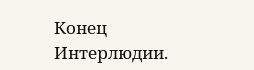Конец Интерлюдии.